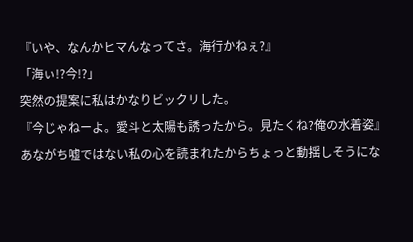『いや、なんかヒマんなってさ。海行かねぇ?』
「海ぃ!?今!?」
突然の提案に私はかなりビックリした。
『今じゃねーよ。愛斗と太陽も誘ったから。見たくね?俺の水着姿』
あながち嘘ではない私の心を読まれたからちょっと動揺しそうにな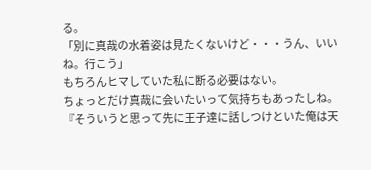る。
「別に真哉の水着姿は見たくないけど・・・うん、いいね。行こう」
もちろんヒマしていた私に断る必要はない。
ちょっとだけ真哉に会いたいって気持ちもあったしね。
『そういうと思って先に王子達に話しつけといた俺は天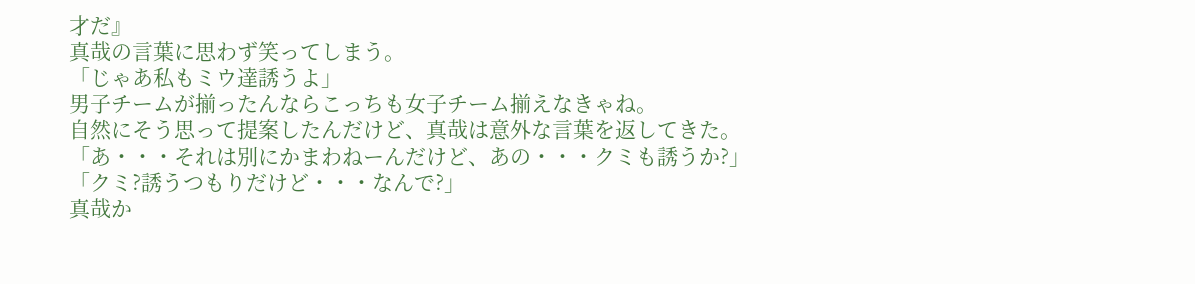才だ』
真哉の言葉に思わず笑ってしまう。
「じゃあ私もミウ達誘うよ」
男子チームが揃ったんならこっちも女子チーム揃えなきゃね。
自然にそう思って提案したんだけど、真哉は意外な言葉を返してきた。
「あ・・・それは別にかまわねーんだけど、あの・・・クミも誘うか?」
「クミ?誘うつもりだけど・・・なんで?」
真哉か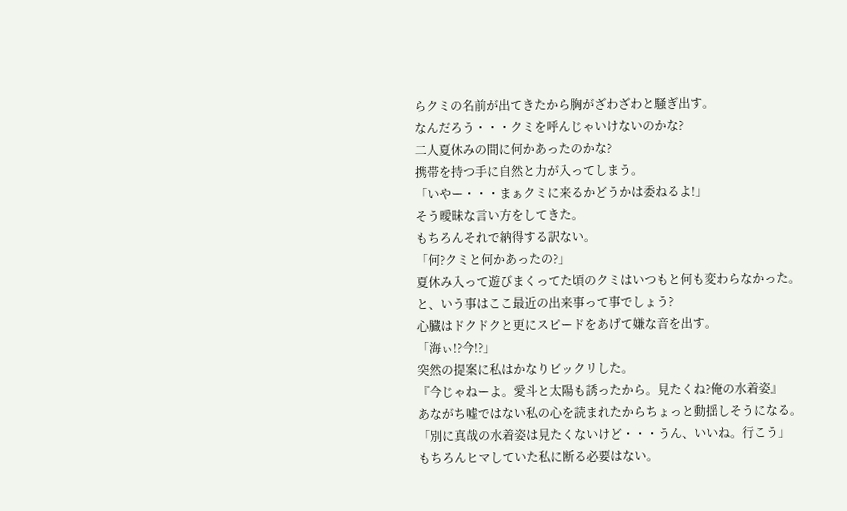らクミの名前が出てきたから胸がざわざわと騒ぎ出す。
なんだろう・・・クミを呼んじゃいけないのかな?
二人夏休みの間に何かあったのかな?
携帯を持つ手に自然と力が入ってしまう。
「いやー・・・まぁクミに来るかどうかは委ねるよ!」
そう曖昧な言い方をしてきた。
もちろんそれで納得する訳ない。
「何?クミと何かあったの?」
夏休み入って遊びまくってた頃のクミはいつもと何も変わらなかった。
と、いう事はここ最近の出来事って事でしょう?
心臓はドクドクと更にスピードをあげて嫌な音を出す。
「海ぃ!?今!?」
突然の提案に私はかなりビックリした。
『今じゃねーよ。愛斗と太陽も誘ったから。見たくね?俺の水着姿』
あながち嘘ではない私の心を読まれたからちょっと動揺しそうになる。
「別に真哉の水着姿は見たくないけど・・・うん、いいね。行こう」
もちろんヒマしていた私に断る必要はない。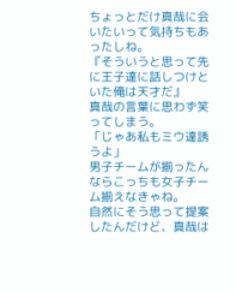ちょっとだけ真哉に会いたいって気持ちもあったしね。
『そういうと思って先に王子達に話しつけといた俺は天才だ』
真哉の言葉に思わず笑ってしまう。
「じゃあ私もミウ達誘うよ」
男子チームが揃ったんならこっちも女子チーム揃えなきゃね。
自然にそう思って提案したんだけど、真哉は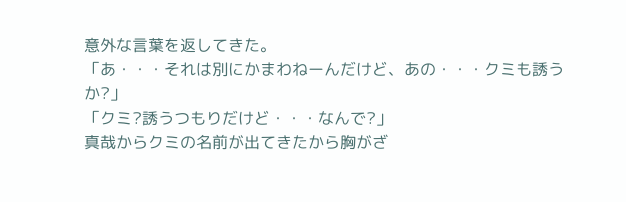意外な言葉を返してきた。
「あ・・・それは別にかまわねーんだけど、あの・・・クミも誘うか?」
「クミ?誘うつもりだけど・・・なんで?」
真哉からクミの名前が出てきたから胸がざ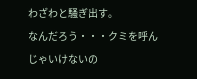わざわと騒ぎ出す。
なんだろう・・・クミを呼んじゃいけないの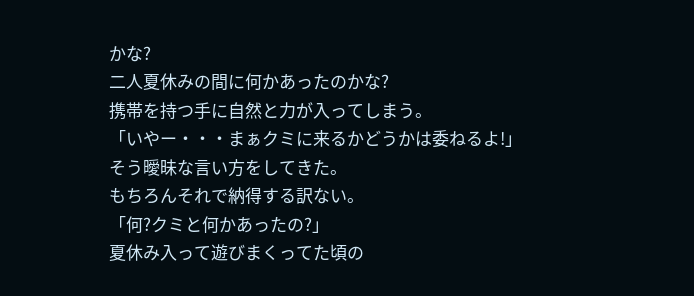かな?
二人夏休みの間に何かあったのかな?
携帯を持つ手に自然と力が入ってしまう。
「いやー・・・まぁクミに来るかどうかは委ねるよ!」
そう曖昧な言い方をしてきた。
もちろんそれで納得する訳ない。
「何?クミと何かあったの?」
夏休み入って遊びまくってた頃の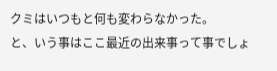クミはいつもと何も変わらなかった。
と、いう事はここ最近の出来事って事でしょ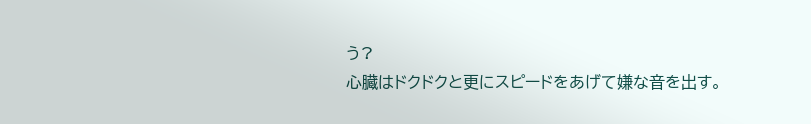う?
心臓はドクドクと更にスピードをあげて嫌な音を出す。